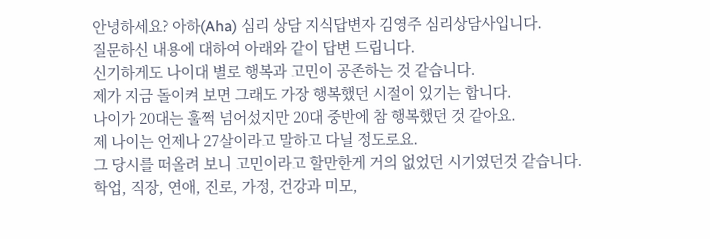안녕하세요? 아하(Aha) 심리 상담 지식답변자 김영주 심리상담사입니다.
질문하신 내용에 대하여 아래와 같이 답변 드립니다.
신기하게도 나이대 별로 행복과 고민이 공존하는 것 같습니다.
제가 지금 돌이켜 보면 그래도 가장 행복했던 시절이 있기는 합니다.
나이가 20대는 훌쩍 넘어섰지만 20대 중반에 참 행복했던 것 같아요.
제 나이는 언제나 27살이라고 말하고 다닐 정도로요.
그 당시를 떠올려 보니 고민이라고 할만한게 거의 없었던 시기였던것 같습니다.
학업, 직장, 연애, 진로, 가정, 건강과 미모,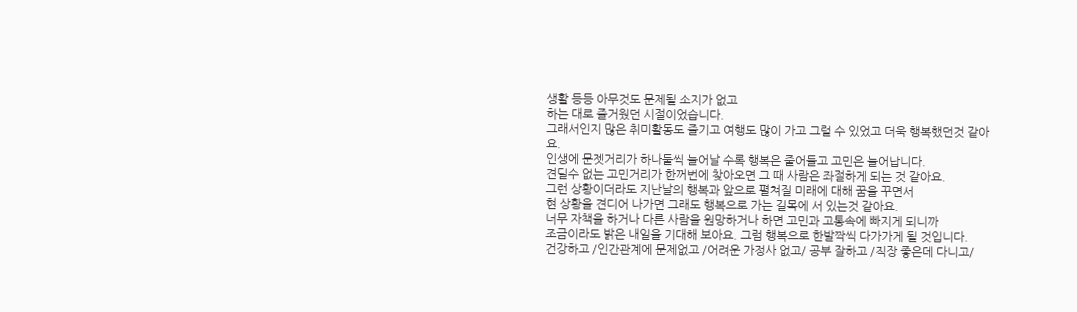생활 등등 아무것도 문제될 소지가 없고
하는 대로 즐거웠던 시절이었습니다.
그래서인지 많은 취미활동도 즐기고 여행도 많이 가고 그럴 수 있었고 더욱 행복했던것 같아요.
인생에 문젯거리가 하나둘씩 늘어날 수록 행복은 줄어들고 고민은 늘어납니다.
견딜수 없는 고민거리가 한꺼번에 찾아오면 그 때 사람은 좌절하게 되는 것 같아요.
그런 상황이더라도 지난날의 행복과 앞으로 펼쳐질 미래에 대해 꿈을 꾸면서
현 상황을 견디어 나가면 그래도 행복으로 가는 길목에 서 있는것 같아요.
너무 자책을 하거나 다른 사람을 원망하거나 하면 고민과 고통속에 빠지게 되니까
조금이라도 밝은 내일을 기대해 보아요. 그럼 행복으로 한발짝씩 다가가게 될 것입니다.
건강하고 /인간관계에 문제없고 /어려운 가정사 없고/ 공부 잘하고 /직장 좋은데 다니고/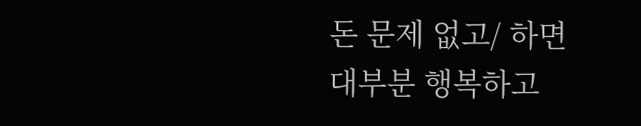돈 문제 없고/ 하면
대부분 행복하고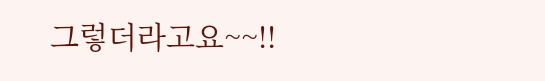그렇더라고요~~!!